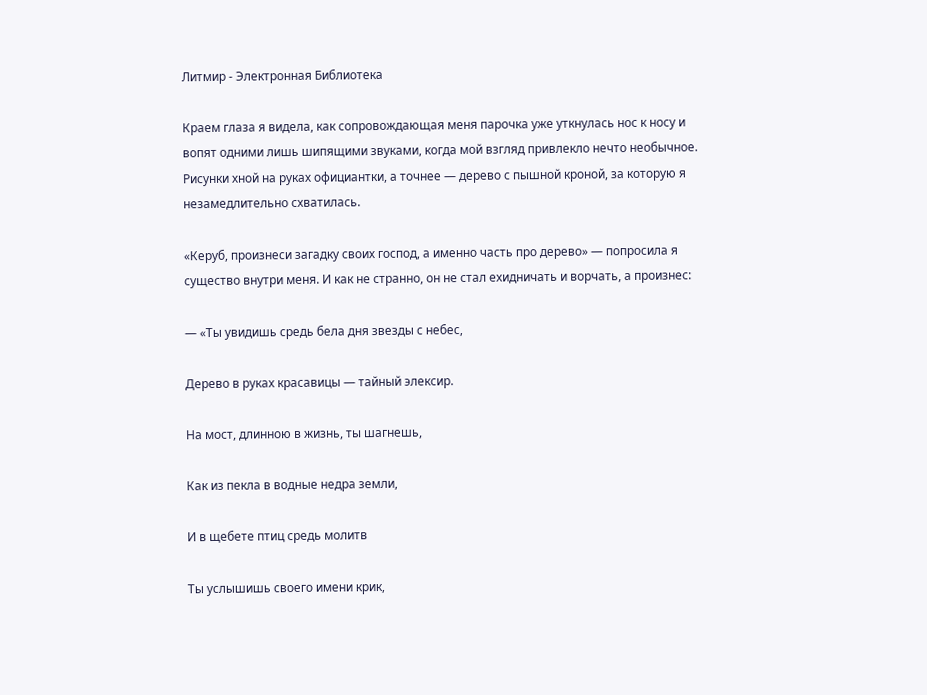Литмир - Электронная Библиотека

Краем глаза я видела, как сопровождающая меня парочка уже уткнулась нос к носу и вопят одними лишь шипящими звуками, когда мой взгляд привлекло нечто необычное. Рисунки хной на руках официантки, а точнее — дерево с пышной кроной, за которую я незамедлительно схватилась.

«Керуб, произнеси загадку своих господ, а именно часть про дерево» — попросила я существо внутри меня. И как не странно, он не стал ехидничать и ворчать, а произнес:

— «Ты увидишь средь бела дня звезды с небес,

Дерево в руках красавицы — тайный элексир.

На мост, длинною в жизнь, ты шагнешь,

Как из пекла в водные недра земли,

И в щебете птиц средь молитв

Ты услышишь своего имени крик,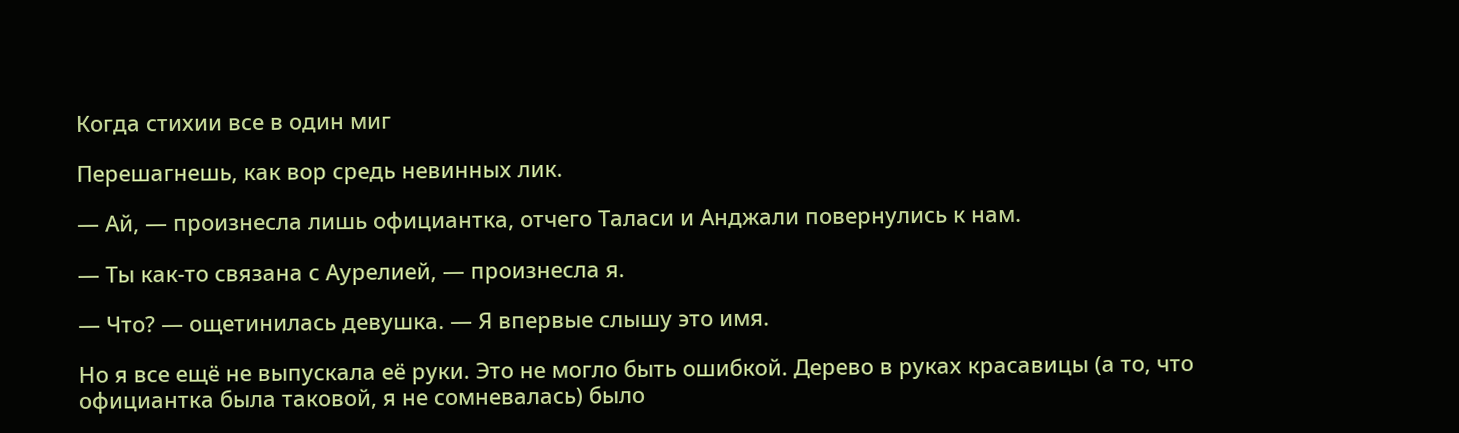Когда стихии все в один миг

Перешагнешь, как вор средь невинных лик.

— Ай, — произнесла лишь официантка, отчего Таласи и Анджали повернулись к нам.

— Ты как-то связана с Аурелией, — произнесла я.

— Что? — ощетинилась девушка. — Я впервые слышу это имя.

Но я все ещё не выпускала её руки. Это не могло быть ошибкой. Дерево в руках красавицы (а то, что официантка была таковой, я не сомневалась) было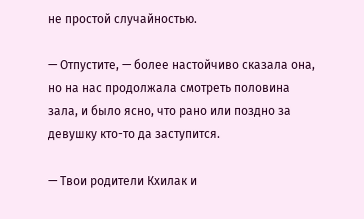не простой случайностью.

— Отпустите, — более настойчиво сказала она, но на нас продолжала смотреть половина зала, и было ясно, что рано или поздно за девушку кто-то да заступится.

— Твои родители Кхилак и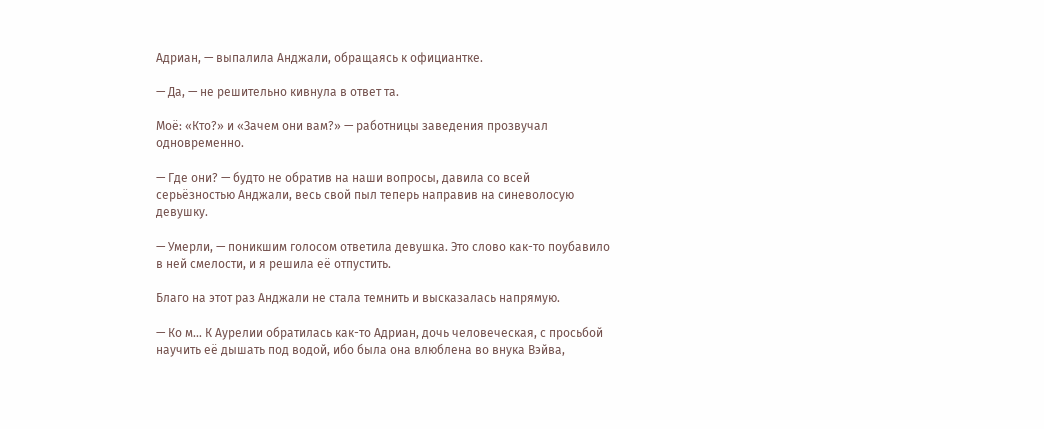Адриан, — выпалила Анджали, обращаясь к официантке.

— Да, — не решительно кивнула в ответ та.

Моё: «Кто?» и «Зачем они вам?» — работницы заведения прозвучал одновременно.

— Где они? — будто не обратив на наши вопросы, давила со всей серьёзностью Анджали, весь свой пыл теперь направив на синеволосую девушку.

— Умерли, — поникшим голосом ответила девушка. Это слово как-то поубавило в ней смелости, и я решила её отпустить.

Благо на этот раз Анджали не стала темнить и высказалась напрямую.

— Ко м... К Аурелии обратилась как-то Адриан, дочь человеческая, с просьбой научить её дышать под водой, ибо была она влюблена во внука Вэйва,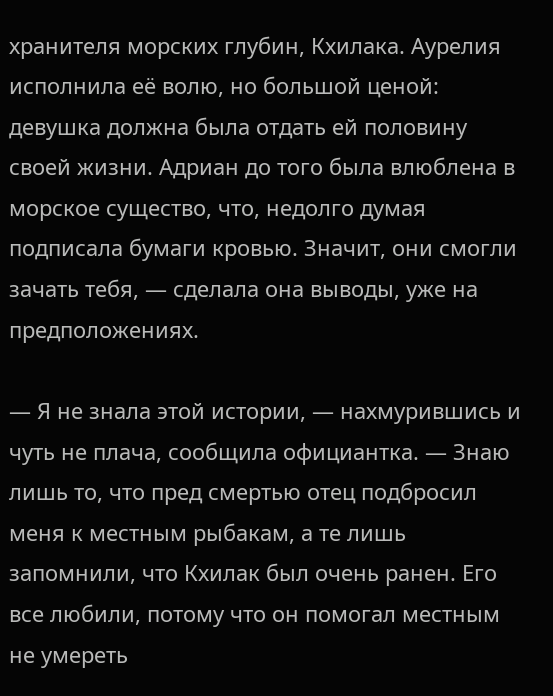хранителя морских глубин, Кхилака. Аурелия исполнила её волю, но большой ценой: девушка должна была отдать ей половину своей жизни. Адриан до того была влюблена в морское существо, что, недолго думая подписала бумаги кровью. Значит, они смогли зачать тебя, — сделала она выводы, уже на предположениях.

— Я не знала этой истории, — нахмурившись и чуть не плача, сообщила официантка. — Знаю лишь то, что пред смертью отец подбросил меня к местным рыбакам, а те лишь запомнили, что Кхилак был очень ранен. Его все любили, потому что он помогал местным не умереть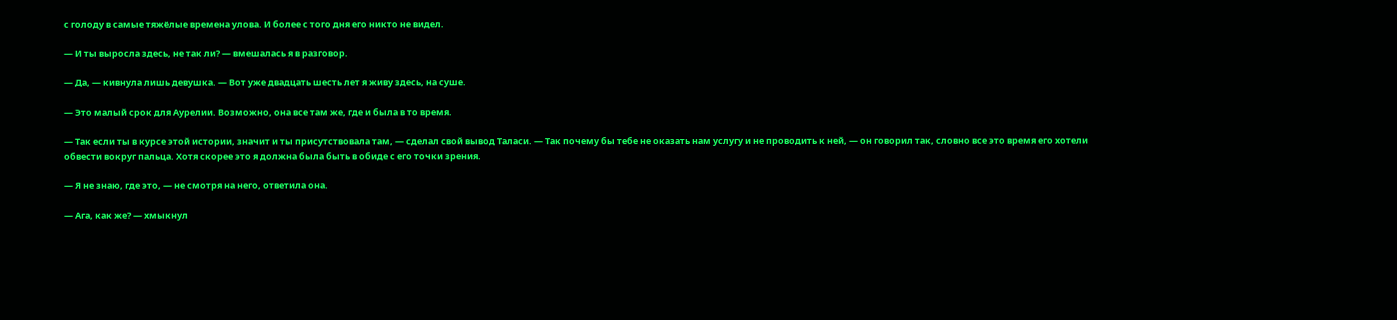с голоду в самые тяжёлые времена улова. И более с того дня его никто не видел.

— И ты выросла здесь, не так ли? — вмешалась я в разговор.

— Да, — кивнула лишь девушка. — Вот уже двадцать шесть лет я живу здесь, на суше.

— Это малый срок для Аурелии. Возможно, она все там же, где и была в то время.

— Так если ты в курсе этой истории, значит и ты присутствовала там, — сделал свой вывод Таласи. — Так почему бы тебе не оказать нам услугу и не проводить к ней, — он говорил так, словно все это время его хотели обвести вокруг пальца. Хотя скорее это я должна была быть в обиде с его точки зрения.

— Я не знаю, где это, — не смотря на него, ответила она.

— Ага, как же? — хмыкнул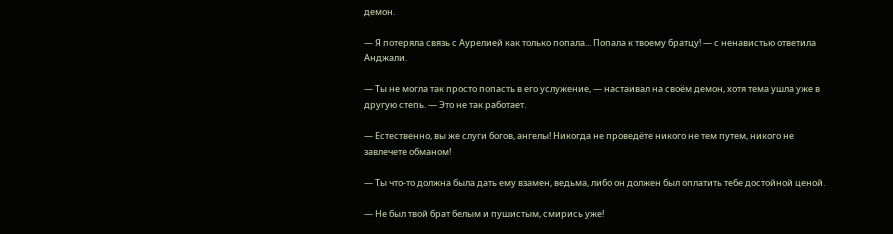демон.

— Я потеряла связь с Аурелией как только попала... Попала к твоему братцу! — с ненавистью ответила Анджали.

— Ты не могла так просто попасть в его услужение, — настаивал на своём демон, хотя тема ушла уже в другую степь. — Это не так работает.

— Естественно, вы же слуги богов, ангелы! Никогда не проведёте никого не тем путем, никого не завлечете обманом!

— Ты что-то должна была дать ему взамен, ведьма, либо он должен был оплатить тебе достойной ценой.

— Не был твой брат белым и пушистым, смирись уже!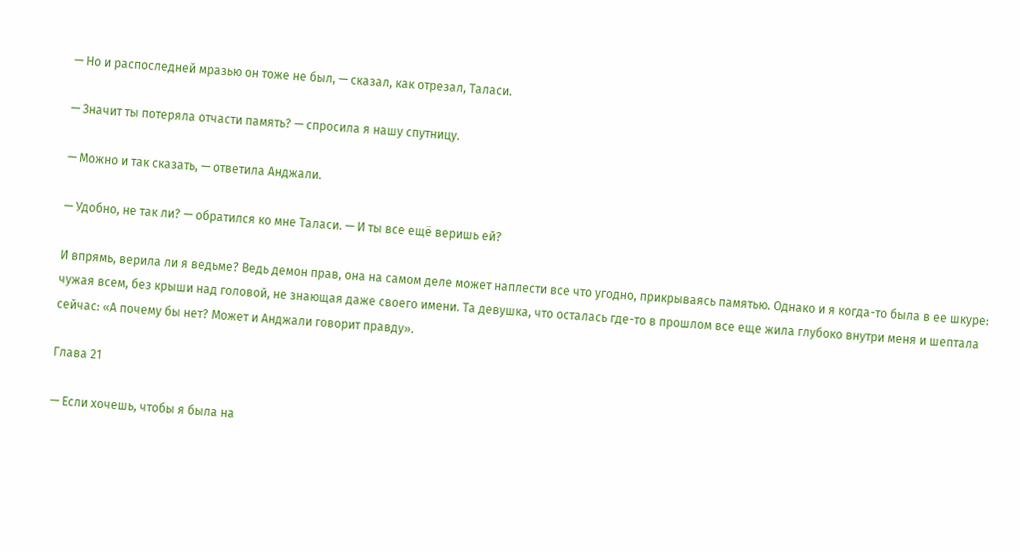— Но и распоследней мразью он тоже не был, — сказал, как отрезал, Таласи.

— Значит ты потеряла отчасти память? — спросила я нашу спутницу.

— Можно и так сказать, — ответила Анджали.

— Удобно, не так ли? — обратился ко мне Таласи. — И ты все ещё веришь ей?

И впрямь, верила ли я ведьме? Ведь демон прав, она на самом деле может наплести все что угодно, прикрываясь памятью. Однако и я когда-то была в ее шкуре: чужая всем, без крыши над головой, не знающая даже своего имени. Та девушка, что осталась где-то в прошлом все еще жила глубоко внутри меня и шептала сейчас: «А почему бы нет? Может и Анджали говорит правду».

Глава 21

— Если хочешь, чтобы я была на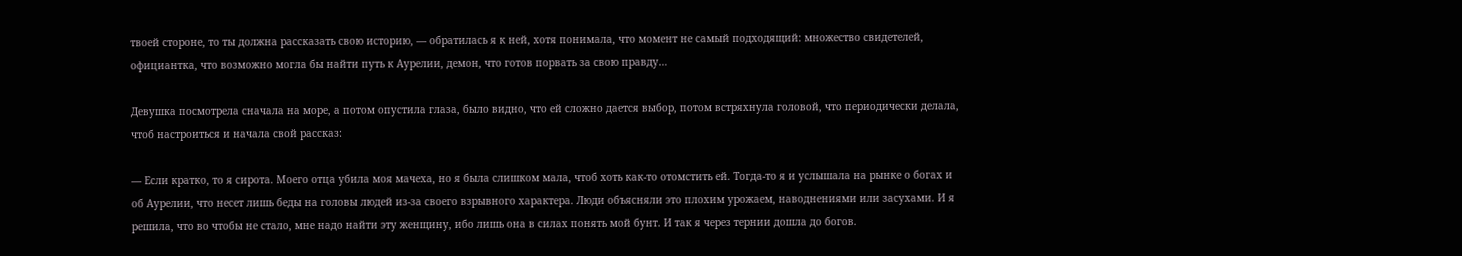твоей стороне, то ты должна рассказать свою историю, — обратилась я к ней, хотя понимала, что момент не самый подходящий: множество свидетелей, официантка, что возможно могла бы найти путь к Аурелии, демон, что готов порвать за свою правду…

Девушка посмотрела сначала на море, а потом опустила глаза, было видно, что ей сложно дается выбор, потом встряхнула головой, что периодически делала, чтоб настроиться и начала свой рассказ:

— Если кратко, то я сирота. Моего отца убила моя мачеха, но я была слишком мала, чтоб хоть как-то отомстить ей. Тогда-то я и услышала на рынке о богах и об Аурелии, что несет лишь беды на головы людей из-за своего взрывного характера. Люди объясняли это плохим урожаем, наводнениями или засухами. И я решила, что во чтобы не стало, мне надо найти эту женщину, ибо лишь она в силах понять мой бунт. И так я через тернии дошла до богов.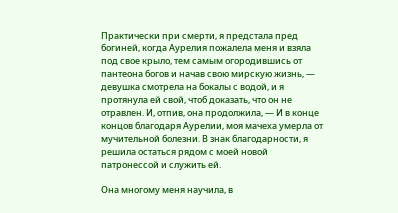Практически при смерти, я предстала пред богиней, когда Аурелия пожалела меня и взяла под свое крыло, тем самым огородившись от пантеона богов и начав свою мирскую жизнь, — девушка смотрела на бокалы с водой, и я протянула ей свой, чтоб доказать, что он не отравлен. И, отпив, она продолжила, — И в конце концов благодаря Аурелии, моя мачеха умерла от мучительной болезни. В знак благодарности, я решила остаться рядом с моей новой патронессой и служить ей.

Она многому меня научила, в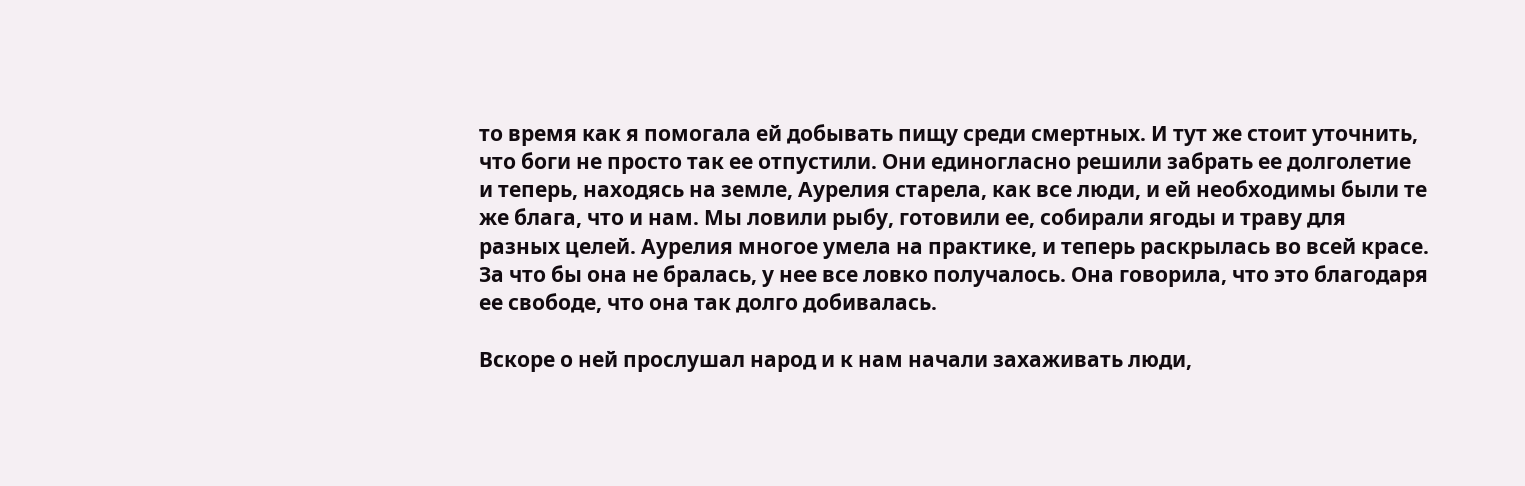то время как я помогала ей добывать пищу среди смертных. И тут же стоит уточнить, что боги не просто так ее отпустили. Они единогласно решили забрать ее долголетие и теперь, находясь на земле, Аурелия старела, как все люди, и ей необходимы были те же блага, что и нам. Мы ловили рыбу, готовили ее, собирали ягоды и траву для разных целей. Аурелия многое умела на практике, и теперь раскрылась во всей красе. За что бы она не бралась, у нее все ловко получалось. Она говорила, что это благодаря ее свободе, что она так долго добивалась.

Вскоре о ней прослушал народ и к нам начали захаживать люди,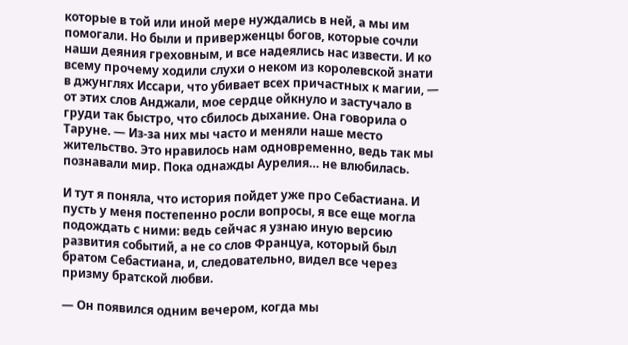которые в той или иной мере нуждались в ней, а мы им помогали. Но были и приверженцы богов, которые сочли наши деяния греховным, и все надеялись нас извести. И ко всему прочему ходили слухи о неком из королевской знати в джунглях Иссари, что убивает всех причастных к магии, — от этих слов Анджали, мое сердце ойкнуло и застучало в груди так быстро, что сбилось дыхание. Она говорила о Таруне. — Из-за них мы часто и меняли наше место жительство. Это нравилось нам одновременно, ведь так мы познавали мир. Пока однажды Аурелия… не влюбилась.

И тут я поняла, что история пойдет уже про Себастиана. И пусть у меня постепенно росли вопросы, я все еще могла подождать с ними: ведь сейчас я узнаю иную версию развития событий, а не со слов Француа, который был братом Себастиана, и, следовательно, видел все через призму братской любви.

— Он появился одним вечером, когда мы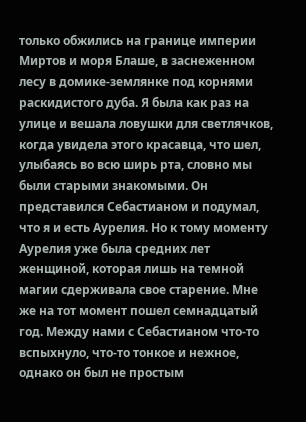только обжились на границе империи Миртов и моря Блаше, в заснеженном лесу в домике-землянке под корнями раскидистого дуба. Я была как раз на улице и вешала ловушки для светлячков, когда увидела этого красавца, что шел, улыбаясь во всю ширь рта, словно мы были старыми знакомыми. Он представился Себастианом и подумал, что я и есть Аурелия. Но к тому моменту Аурелия уже была средних лет женщиной, которая лишь на темной магии сдерживала свое старение. Мне же на тот момент пошел семнадцатый год. Между нами с Себастианом что-то вспыхнуло, что-то тонкое и нежное, однако он был не простым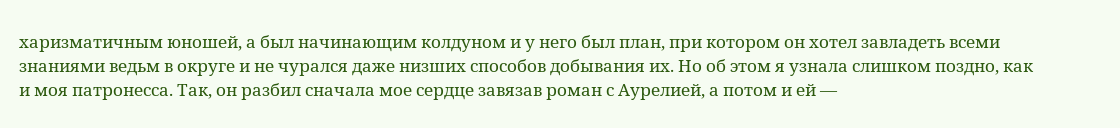харизматичным юношей, а был начинающим колдуном и у него был план, при котором он хотел завладеть всеми знаниями ведьм в округе и не чурался даже низших способов добывания их. Но об этом я узнала слишком поздно, как и моя патронесса. Так, он разбил сначала мое сердце завязав роман с Аурелией, а потом и ей —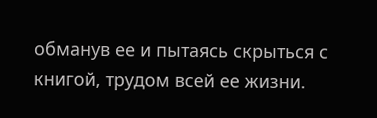обманув ее и пытаясь скрыться с книгой, трудом всей ее жизни.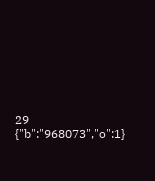29
{"b":"968073","o":1}